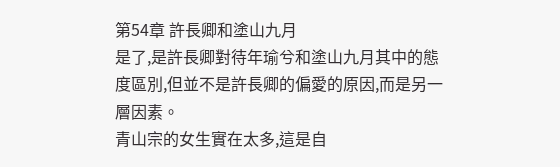第54章 許長卿和塗山九月
是了,是許長卿對待年瑜兮和塗山九月其中的態度區別,但並不是許長卿的偏愛的原因,而是另一層因素。
青山宗的女生實在太多,這是自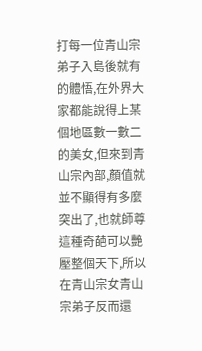打每一位青山宗弟子入島後就有的體悟,在外界大家都能說得上某個地區數一數二的美女,但來到青山宗內部,顏值就並不顯得有多麼突出了,也就師尊這種奇葩可以艷壓整個天下,所以在青山宗女青山宗弟子反而還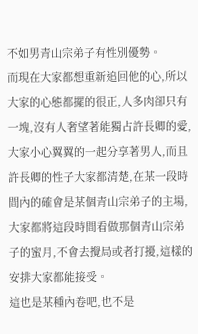不如男青山宗弟子有性別優勢。
而現在大家都想重新追回他的心,所以大家的心態都擺的很正,人多肉卻只有一塊,沒有人奢望著能獨占許長卿的愛,大家小心翼翼的一起分享著男人,而且許長卿的性子大家都清楚,在某一段時間內的確會是某個青山宗弟子的主場,大家都將這段時間看做那個青山宗弟子的蜜月,不會去攪局或者打擾,這樣的安排大家都能接受。
這也是某種內卷吧,也不是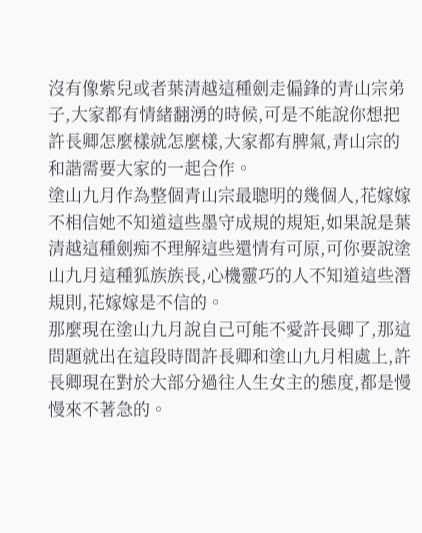沒有像紫兒或者葉清越這種劍走偏鋒的青山宗弟子,大家都有情緒翻湧的時候,可是不能說你想把許長卿怎麼樣就怎麼樣,大家都有脾氣,青山宗的和諧需要大家的一起合作。
塗山九月作為整個青山宗最聰明的幾個人,花嫁嫁不相信她不知道這些墨守成規的規矩,如果說是葉清越這種劍痴不理解這些還情有可原,可你要說塗山九月這種狐族族長,心機靈巧的人不知道這些潛規則,花嫁嫁是不信的。
那麼現在塗山九月說自己可能不愛許長卿了,那這問題就出在這段時間許長卿和塗山九月相處上,許長卿現在對於大部分過往人生女主的態度,都是慢慢來不著急的。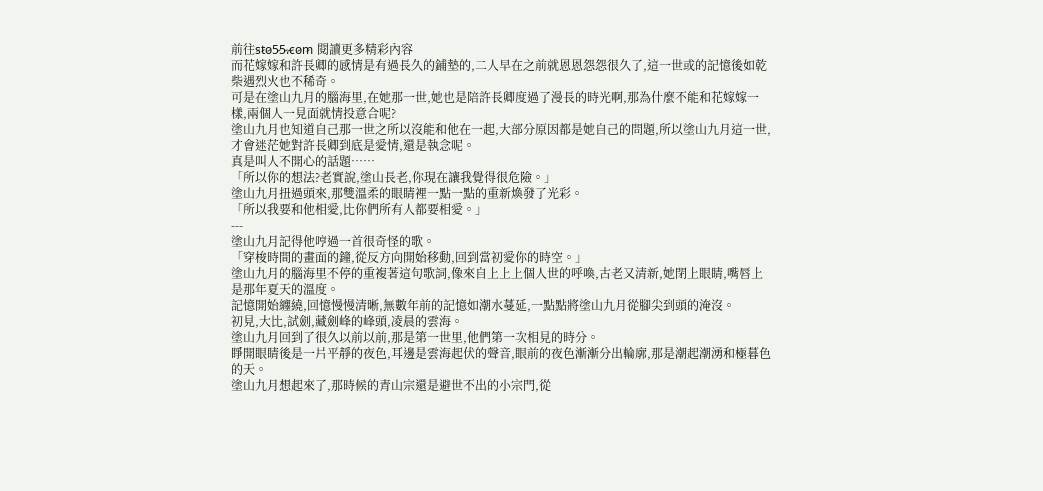前往s̷t̷o̷5̷5̷.̷c̷o̷m̷ 閱讀更多精彩內容
而花嫁嫁和許長卿的感情是有過長久的鋪墊的,二人早在之前就恩恩怨怨很久了,這一世或的記憶後如乾柴遇烈火也不稀奇。
可是在塗山九月的腦海里,在她那一世,她也是陪許長卿度過了漫長的時光啊,那為什麼不能和花嫁嫁一樣,兩個人一見面就情投意合呢?
塗山九月也知道自己那一世之所以沒能和他在一起,大部分原因都是她自己的問題,所以塗山九月這一世,才會迷茫她對許長卿到底是愛情,還是執念呢。
真是叫人不開心的話題……
「所以你的想法?老實說,塗山長老,你現在讓我覺得很危險。」
塗山九月扭過頭來,那雙溫柔的眼睛裡一點一點的重新煥發了光彩。
「所以我要和他相愛,比你們所有人都要相愛。」
---
塗山九月記得他哼過一首很奇怪的歌。
「穿梭時間的畫面的鐘,從反方向開始移動,回到當初愛你的時空。」
塗山九月的腦海里不停的重複著這句歌詞,像來自上上上個人世的呼喚,古老又清新,她閉上眼睛,嘴唇上是那年夏天的溫度。
記憶開始纏繞,回憶慢慢清晰,無數年前的記憶如潮水蔓延,一點點將塗山九月從腳尖到頭的淹沒。
初見,大比,試劍,藏劍峰的峰頭,凌晨的雲海。
塗山九月回到了很久以前以前,那是第一世里,他們第一次相見的時分。
睜開眼睛後是一片平靜的夜色,耳邊是雲海起伏的聲音,眼前的夜色漸漸分出輪廓,那是潮起潮湧和極暮色的天。
塗山九月想起來了,那時候的青山宗還是避世不出的小宗門,從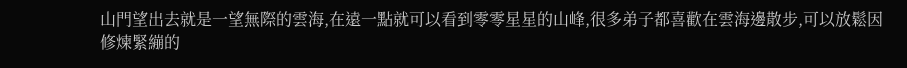山門望出去就是一望無際的雲海,在遠一點就可以看到零零星星的山峰,很多弟子都喜歡在雲海邊散步,可以放鬆因修煉緊繃的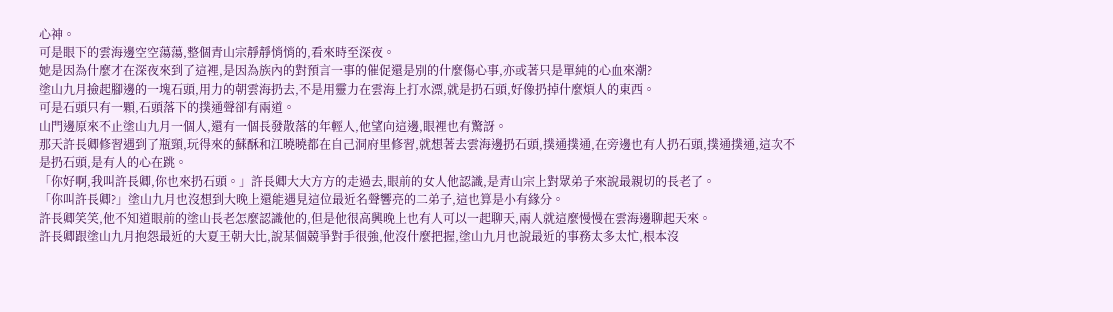心神。
可是眼下的雲海邊空空蕩蕩,整個青山宗靜靜悄悄的,看來時至深夜。
她是因為什麼才在深夜來到了這裡,是因為族內的對預言一事的催促還是別的什麼傷心事,亦或著只是單純的心血來潮?
塗山九月撿起腳邊的一塊石頭,用力的朝雲海扔去,不是用靈力在雲海上打水漂,就是扔石頭,好像扔掉什麼煩人的東西。
可是石頭只有一顆,石頭落下的撲通聲卻有兩道。
山門邊原來不止塗山九月一個人,還有一個長發散落的年輕人,他望向這邊,眼裡也有驚訝。
那天許長卿修習遇到了瓶頸,玩得來的蘇酥和江曉曉都在自己洞府里修習,就想著去雲海邊扔石頭,撲通撲通,在旁邊也有人扔石頭,撲通撲通,這次不是扔石頭,是有人的心在跳。
「你好啊,我叫許長卿,你也來扔石頭。」許長卿大大方方的走過去,眼前的女人他認識,是青山宗上對眾弟子來說最親切的長老了。
「你叫許長卿?」塗山九月也沒想到大晚上還能遇見這位最近名聲響亮的二弟子,這也算是小有緣分。
許長卿笑笑,他不知道眼前的塗山長老怎麼認識他的,但是他很高興晚上也有人可以一起聊天,兩人就這麼慢慢在雲海邊聊起天來。
許長卿跟塗山九月抱怨最近的大夏王朝大比,說某個競爭對手很強,他沒什麼把握,塗山九月也說最近的事務太多太忙,根本沒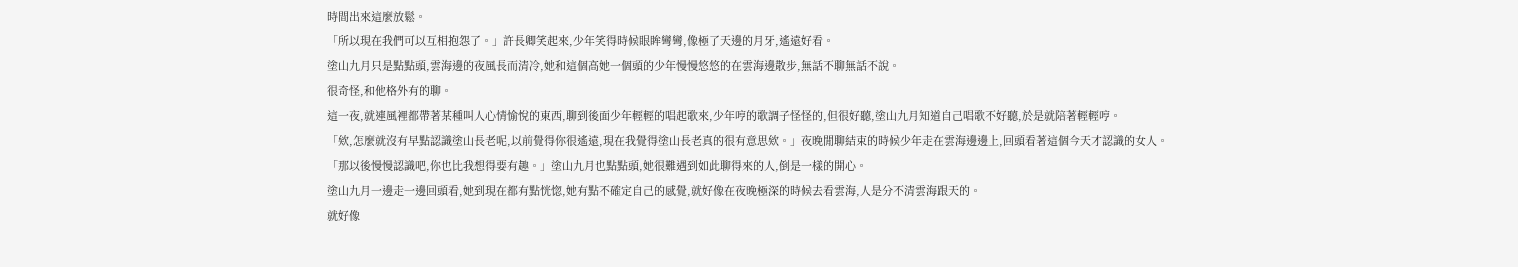時間出來這麼放鬆。
「所以現在我們可以互相抱怨了。」許長卿笑起來,少年笑得時候眼眸彎彎,像極了天邊的月牙,遙遠好看。
塗山九月只是點點頭,雲海邊的夜風長而清冷,她和這個高她一個頭的少年慢慢悠悠的在雲海邊散步,無話不聊無話不說。
很奇怪,和他格外有的聊。
這一夜,就連風裡都帶著某種叫人心情愉悅的東西,聊到後面少年輕輕的唱起歌來,少年哼的歌調子怪怪的,但很好聽,塗山九月知道自己唱歌不好聽,於是就陪著輕輕哼。
「欸,怎麼就沒有早點認識塗山長老呢,以前覺得你很遙遠,現在我覺得塗山長老真的很有意思欸。」夜晚閒聊結束的時候少年走在雲海邊邊上,回頭看著這個今天才認識的女人。
「那以後慢慢認識吧,你也比我想得要有趣。」塗山九月也點點頭,她很難遇到如此聊得來的人,倒是一樣的開心。
塗山九月一邊走一邊回頭看,她到現在都有點恍惚,她有點不確定自己的感覺,就好像在夜晚極深的時候去看雲海,人是分不清雲海跟天的。
就好像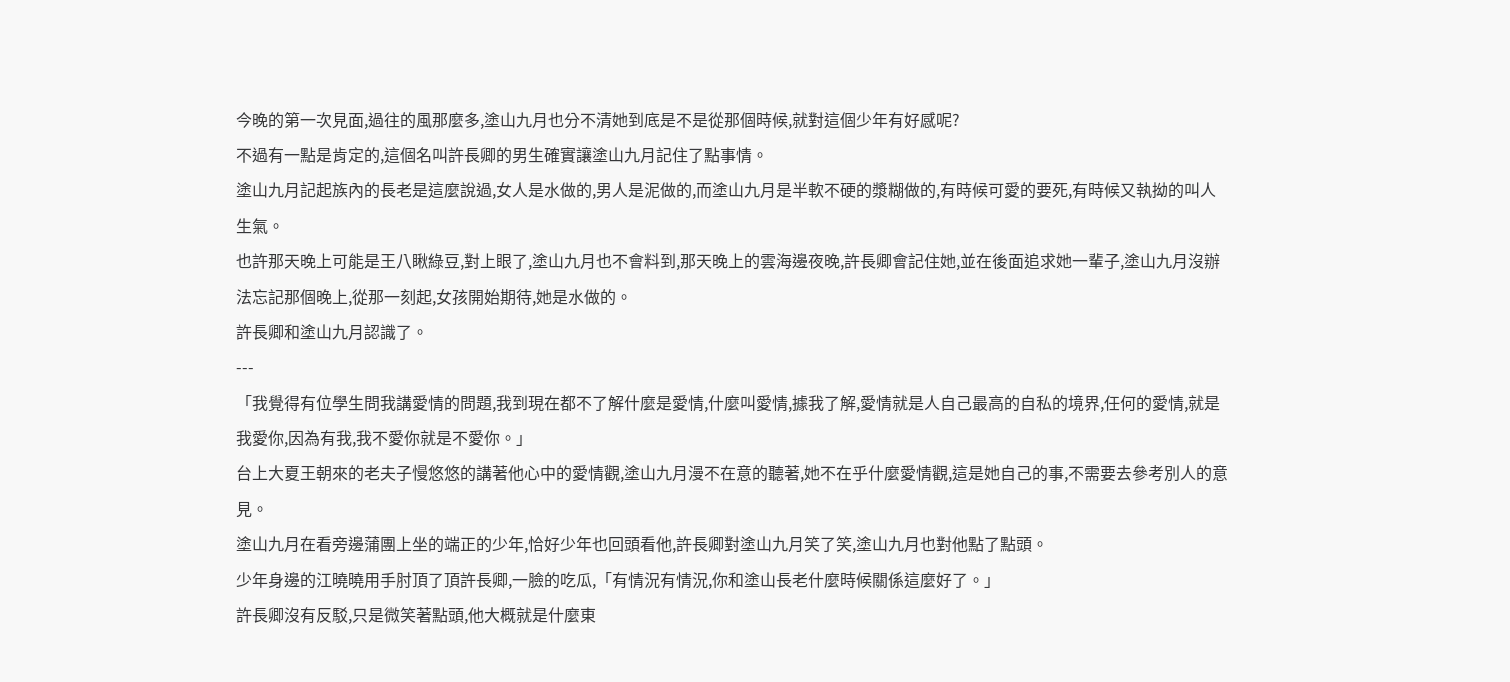今晚的第一次見面,過往的風那麼多,塗山九月也分不清她到底是不是從那個時候,就對這個少年有好感呢?
不過有一點是肯定的,這個名叫許長卿的男生確實讓塗山九月記住了點事情。
塗山九月記起族內的長老是這麼說過,女人是水做的,男人是泥做的,而塗山九月是半軟不硬的漿糊做的,有時候可愛的要死,有時候又執拗的叫人生氣。
也許那天晚上可能是王八瞅綠豆,對上眼了,塗山九月也不會料到,那天晚上的雲海邊夜晚,許長卿會記住她,並在後面追求她一輩子,塗山九月沒辦法忘記那個晚上,從那一刻起,女孩開始期待,她是水做的。
許長卿和塗山九月認識了。
---
「我覺得有位學生問我講愛情的問題,我到現在都不了解什麼是愛情,什麼叫愛情,據我了解,愛情就是人自己最高的自私的境界,任何的愛情,就是我愛你,因為有我,我不愛你就是不愛你。」
台上大夏王朝來的老夫子慢悠悠的講著他心中的愛情觀,塗山九月漫不在意的聽著,她不在乎什麼愛情觀,這是她自己的事,不需要去參考別人的意見。
塗山九月在看旁邊蒲團上坐的端正的少年,恰好少年也回頭看他,許長卿對塗山九月笑了笑,塗山九月也對他點了點頭。
少年身邊的江曉曉用手肘頂了頂許長卿,一臉的吃瓜,「有情況有情況,你和塗山長老什麼時候關係這麼好了。」
許長卿沒有反駁,只是微笑著點頭,他大概就是什麼東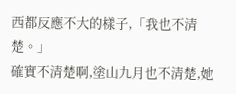西都反應不大的樣子,「我也不清楚。」
確實不清楚啊,塗山九月也不清楚,她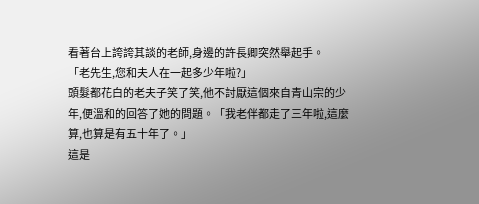看著台上誇誇其談的老師,身邊的許長卿突然舉起手。
「老先生,您和夫人在一起多少年啦?」
頭髮都花白的老夫子笑了笑,他不討厭這個來自青山宗的少年,便溫和的回答了她的問題。「我老伴都走了三年啦,這麼算,也算是有五十年了。」
這是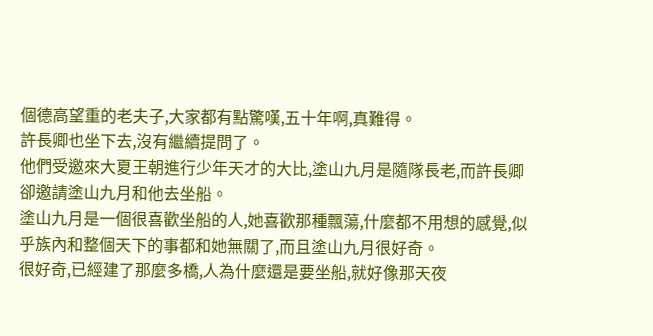個德高望重的老夫子,大家都有點驚嘆,五十年啊,真難得。
許長卿也坐下去,沒有繼續提問了。
他們受邀來大夏王朝進行少年天才的大比,塗山九月是隨隊長老,而許長卿卻邀請塗山九月和他去坐船。
塗山九月是一個很喜歡坐船的人,她喜歡那種飄蕩,什麼都不用想的感覺,似乎族內和整個天下的事都和她無關了,而且塗山九月很好奇。
很好奇,已經建了那麼多橋,人為什麼還是要坐船,就好像那天夜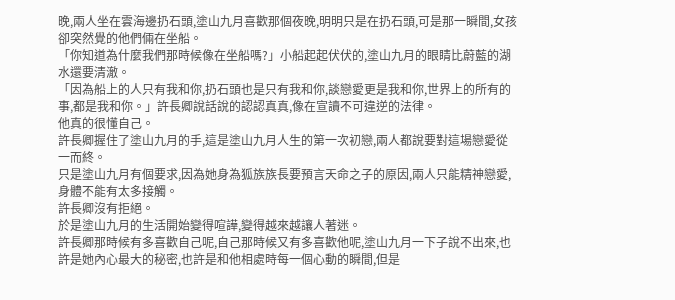晚,兩人坐在雲海邊扔石頭,塗山九月喜歡那個夜晚,明明只是在扔石頭,可是那一瞬間,女孩卻突然覺的他們倆在坐船。
「你知道為什麼我們那時候像在坐船嗎?」小船起起伏伏的,塗山九月的眼睛比蔚藍的湖水還要清澈。
「因為船上的人只有我和你,扔石頭也是只有我和你,談戀愛更是我和你,世界上的所有的事,都是我和你。」許長卿說話說的認認真真,像在宣讀不可違逆的法律。
他真的很懂自己。
許長卿握住了塗山九月的手,這是塗山九月人生的第一次初戀,兩人都說要對這場戀愛從一而終。
只是塗山九月有個要求,因為她身為狐族族長要預言天命之子的原因,兩人只能精神戀愛,身體不能有太多接觸。
許長卿沒有拒絕。
於是塗山九月的生活開始變得喧譁,變得越來越讓人著迷。
許長卿那時候有多喜歡自己呢,自己那時候又有多喜歡他呢,塗山九月一下子說不出來,也許是她內心最大的秘密,也許是和他相處時每一個心動的瞬間,但是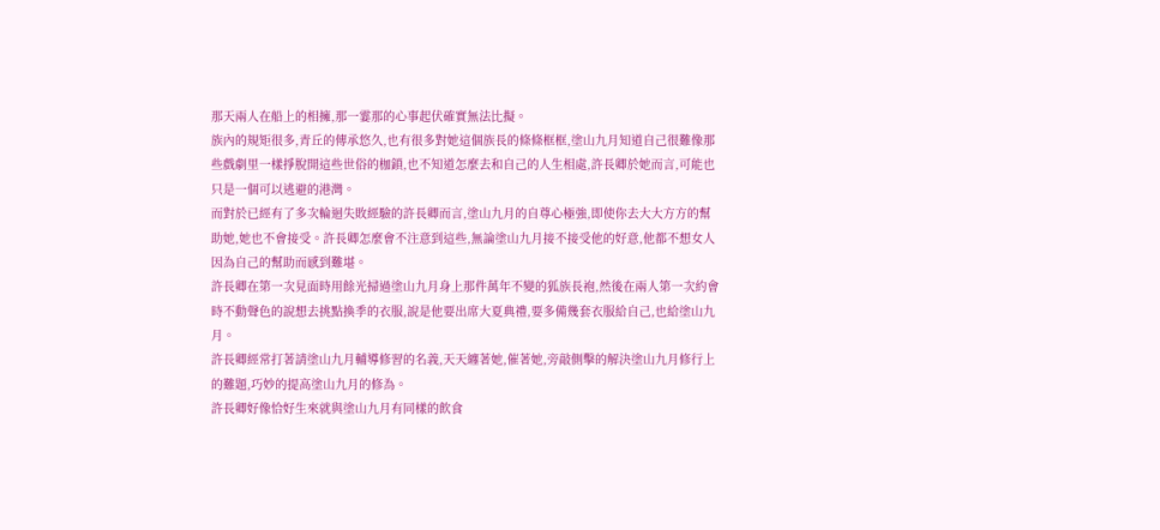那天兩人在船上的相擁,那一霎那的心事起伏確實無法比擬。
族內的規矩很多,青丘的傳承悠久,也有很多對她這個族長的條條框框,塗山九月知道自己很難像那些戲劇里一樣掙脫開這些世俗的枷鎖,也不知道怎麼去和自己的人生相處,許長卿於她而言,可能也只是一個可以逃避的港灣。
而對於已經有了多次輪迴失敗經驗的許長卿而言,塗山九月的自尊心極強,即使你去大大方方的幫助她,她也不會接受。許長卿怎麼會不注意到這些,無論塗山九月接不接受他的好意,他都不想女人因為自己的幫助而感到難堪。
許長卿在第一次見面時用餘光掃過塗山九月身上那件萬年不變的狐族長袍,然後在兩人第一次約會時不動聲色的說想去挑點換季的衣服,說是他要出席大夏典禮,要多備幾套衣服給自己,也給塗山九月。
許長卿經常打著請塗山九月輔導修習的名義,天天纏著她,催著她,旁敲側擊的解決塗山九月修行上的難題,巧妙的提高塗山九月的修為。
許長卿好像恰好生來就與塗山九月有同樣的飲食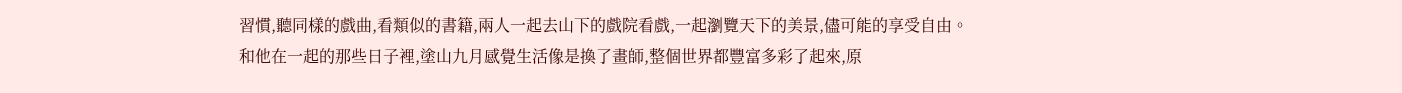習慣,聽同樣的戲曲,看類似的書籍,兩人一起去山下的戲院看戲,一起瀏覽天下的美景,儘可能的享受自由。
和他在一起的那些日子裡,塗山九月感覺生活像是換了畫師,整個世界都豐富多彩了起來,原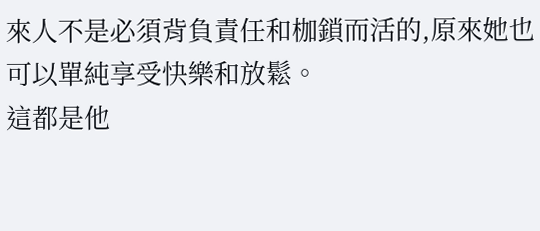來人不是必須背負責任和枷鎖而活的,原來她也可以單純享受快樂和放鬆。
這都是他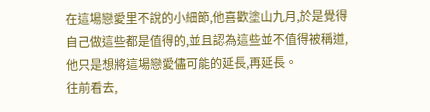在這場戀愛里不說的小細節,他喜歡塗山九月,於是覺得自己做這些都是值得的,並且認為這些並不值得被稱道,他只是想將這場戀愛儘可能的延長,再延長。
往前看去,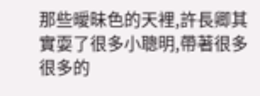那些曖昧色的天裡,許長卿其實耍了很多小聰明,帶著很多很多的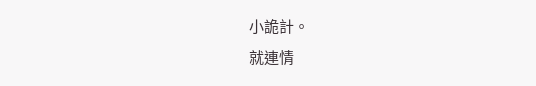小詭計。
就連情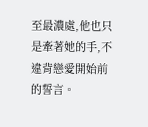至最濃處,他也只是牽著她的手,不違背戀愛開始前的誓言。